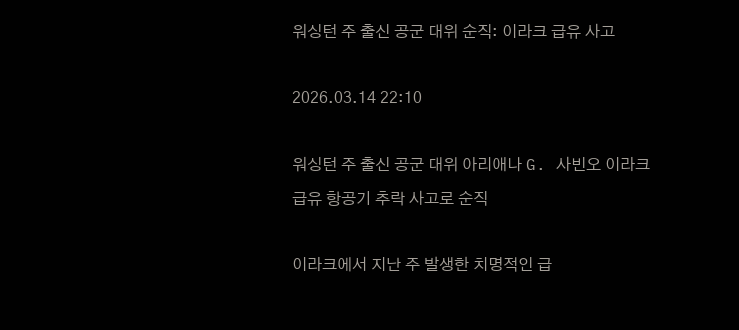워싱턴 주 출신 공군 대위 순직: 이라크 급유 사고

2026.03.14 22:10

워싱턴 주 출신 공군 대위 아리애나 G. 사빈오 이라크 급유 항공기 추락 사고로 순직

이라크에서 지난 주 발생한 치명적인 급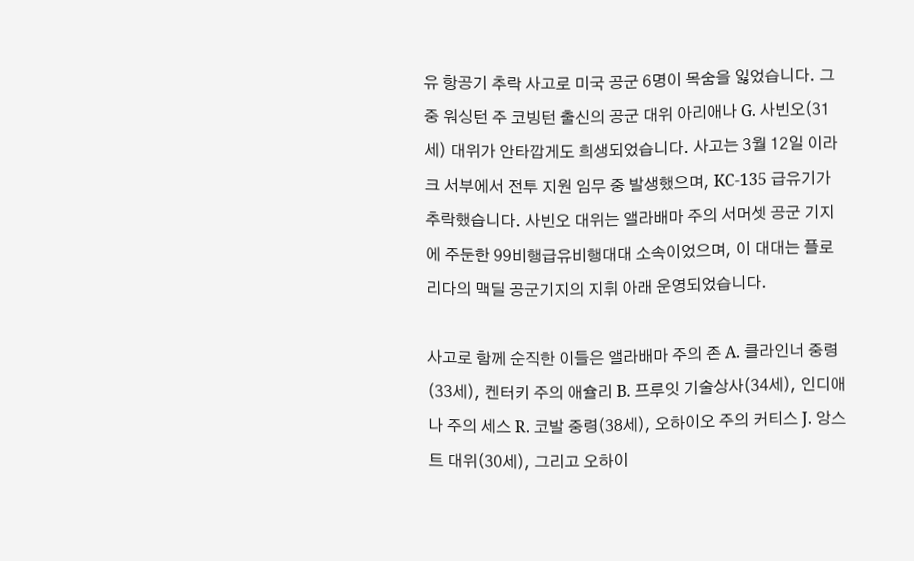유 항공기 추락 사고로 미국 공군 6명이 목숨을 잃었습니다. 그 중 워싱턴 주 코빙턴 출신의 공군 대위 아리애나 G. 사빈오(31세) 대위가 안타깝게도 희생되었습니다. 사고는 3월 12일 이라크 서부에서 전투 지원 임무 중 발생했으며, KC-135 급유기가 추락했습니다. 사빈오 대위는 앨라배마 주의 서머셋 공군 기지에 주둔한 99비행급유비행대대 소속이었으며, 이 대대는 플로리다의 맥딜 공군기지의 지휘 아래 운영되었습니다.

사고로 함께 순직한 이들은 앨라배마 주의 존 A. 클라인너 중령(33세), 켄터키 주의 애슐리 B. 프루잇 기술상사(34세), 인디애나 주의 세스 R. 코발 중령(38세), 오하이오 주의 커티스 J. 앙스트 대위(30세), 그리고 오하이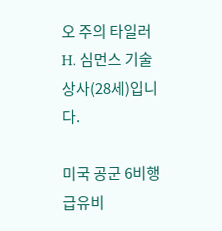오 주의 타일러 H. 심먼스 기술상사(28세)입니다.

미국 공군 6비행급유비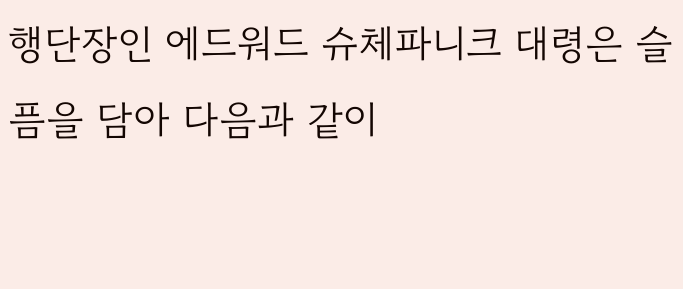행단장인 에드워드 슈체파니크 대령은 슬픔을 담아 다음과 같이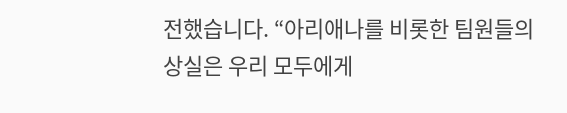전했습니다. “아리애나를 비롯한 팀원들의 상실은 우리 모두에게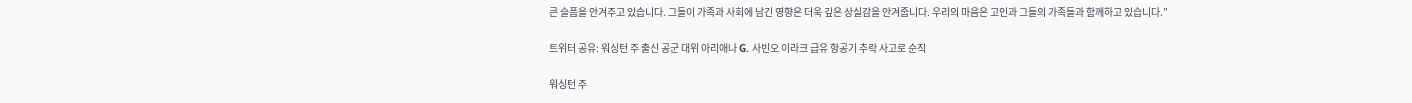큰 슬픔을 안겨주고 있습니다. 그들이 가족과 사회에 남긴 영향은 더욱 깊은 상실감을 안겨줍니다. 우리의 마음은 고인과 그들의 가족들과 함께하고 있습니다.”

트위터 공유: 워싱턴 주 출신 공군 대위 아리애나 G. 사빈오 이라크 급유 항공기 추락 사고로 순직

워싱턴 주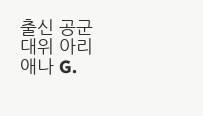출신 공군 대위 아리애나 G.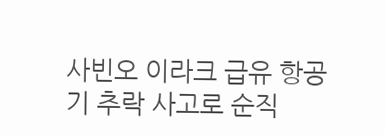사빈오 이라크 급유 항공기 추락 사고로 순직